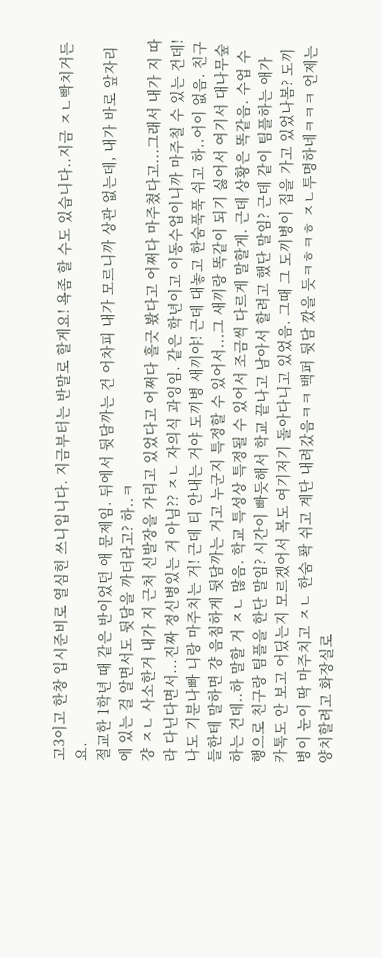고3이고 한창 입시준비로 열심힌 쓰니입니다. 지금부터는 반말로 할게요! 욕좀 할 수도 있습니다..지금 ㅈㄴ빡치거든요.
절교한 1학년 때 같은 반이었던 애 문제임. 뒤에서 뒷담까는 건 어차피 내가 모르니까 상관 없는데, 내가 바로 앞자리에 있는 걸 알면서도 뒷담을 까더라고? 하..ㅋ
걍 ㅈㄴ 사소한거 내가 지 근처 신발장을 가리고 있었다고 어쩌다 흘긋 봤다고 어쩌다 마주쳤다고...그래서 내가 지 따라 다닌다면서...진짜 정신병있는 거 아님?? ㅈㄴ 자의식 과잉임. 같은 학년이고 이동수업이니까 마주칠 수 있는 건데! 나도 기분나빠 니랑 마주치는 거! 근데 티 안내는 거야 도끼병 새끼야! 근데 대놓고 한숨푹푹 쉬고 하..어이 없음. 친구들한테 말하면 걍 음침하게 뒷담까는 거고 누군지 특정할 수 있어서...그 새끼랑 똑같이 되기 싫어서 여기서 대나무숲 하는 건데..하 말할 거 ㅈㄴ 많음. 학교 특성상 특정될 수 있어서 조금씩 다르게 말할게. 근데 상황은 똑같음. 수업 수행으로 친구랑 팀플을 한단 말임? 시간이 빠듯해서 학교 끝나고 남아서 할려고 했단 말임? 근데 같이 팀플하는 애가 카톡도 안 보고 어딨는지 모르겠어서 복도 여기저기 돌아다니고 있었음. 그때 그 도끼병이 집을 가고 있었나봄? 도끼병이 눈이 딱 마주치고 ㅈㄴ 한숨 퐉 쉬고 계단 내려갔음ㅋㅋ 백퍼 뒷담 깠을 듯ㅋㅎㅋㅎ ㅈㄴ투명하네ㅋㅋㅋ 언제는 양치할려고 화장실로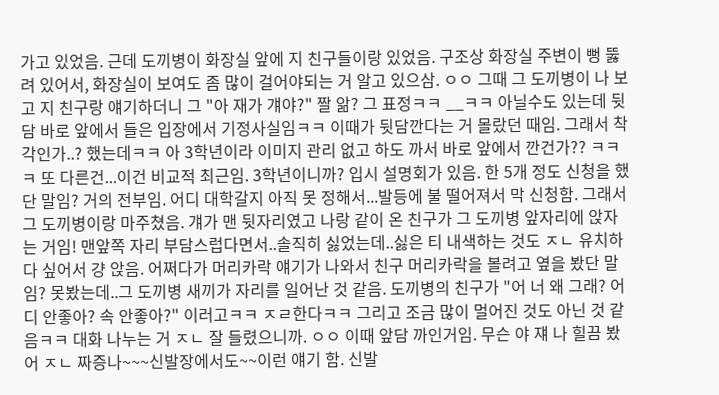가고 있었음. 근데 도끼병이 화장실 앞에 지 친구들이랑 있었음. 구조상 화장실 주변이 뻥 뚫려 있어서, 화장실이 보여도 좀 많이 걸어야되는 거 알고 있으삼. ㅇㅇ 그때 그 도끼병이 나 보고 지 친구랑 얘기하더니 그 "아 재가 걔야?" 짤 앎? 그 표정ㅋㅋ __ㅋㅋ 아닐수도 있는데 뒷담 바로 앞에서 들은 입장에서 기정사실임ㅋㅋ 이때가 뒷담깐다는 거 몰랐던 때임. 그래서 착각인가..? 했는데ㅋㅋ 아 3학년이라 이미지 관리 없고 하도 까서 바로 앞에서 깐건가?? ㅋㅋㅋ 또 다른건...이건 비교적 최근임. 3학년이니까? 입시 설명회가 있음. 한 5개 정도 신청을 했단 말임? 거의 전부임. 어디 대학갈지 아직 못 정해서...발등에 불 떨어져서 막 신청함. 그래서 그 도끼병이랑 마주쳤음. 걔가 맨 뒷자리였고 나랑 같이 온 친구가 그 도끼병 앞자리에 앉자는 거임! 맨앞쪽 자리 부담스럽다면서..솔직히 싫었는데..싫은 티 내색하는 것도 ㅈㄴ 유치하다 싶어서 걍 앉음. 어쩌다가 머리카락 얘기가 나와서 친구 머리카락을 볼려고 옆을 봤단 말임? 못봤는데..그 도끼병 새끼가 자리를 일어난 것 같음. 도끼병의 친구가 "어 너 왜 그래? 어디 안좋아? 속 안좋아?" 이러고ㅋㅋ ㅈㄹ한다ㅋㅋ 그리고 조금 많이 멀어진 것도 아닌 것 같음ㅋㅋ 대화 나누는 거 ㅈㄴ 잘 들렸으니까. ㅇㅇ 이때 앞담 까인거임. 무슨 야 쟤 나 힐끔 봤어 ㅈㄴ 짜증나~~~신발장에서도~~이런 얘기 함. 신발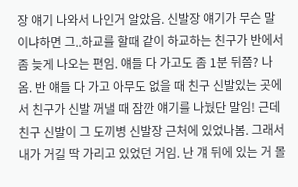장 얘기 나와서 나인거 알았음. 신발장 얘기가 무슨 말이냐하면 그..하교를 할때 같이 하교하는 친구가 반에서 좀 늦게 나오는 편임. 얘들 다 가고도 좀 1분 뒤쯤? 나옴. 반 얘들 다 가고 아무도 없을 때 친구 신발있는 곳에서 친구가 신발 꺼낼 때 잠깐 얘기를 나눴단 말임! 근데 친구 신발이 그 도끼병 신발장 근처에 있었나봄. 그래서 내가 거길 딱 가리고 있었던 거임. 난 걔 뒤에 있는 거 몰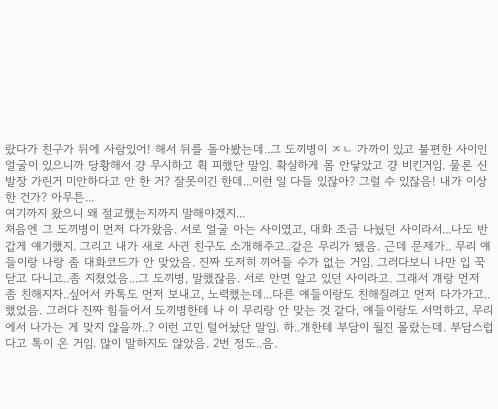랐다가 친구가 뒤에 사람있어! 해서 뒤를 돌아봤는데..그 도끼병이 ㅈㄴ 가까이 있고 불편한 사이인 얼굴이 있으니까 당황해서 걍 무시하고 휙 피했단 말임. 확실하게 몸 안닿았고 걍 비킨거임. 물론 신발장 가린거 미안하다고 안 한 거? 잘못이긴 한데...이런 일 다들 있잖아? 그럴 수 있잖음! 내가 이상한 건가? 아무튼...
여기까지 왔으니 왜 절교했는지까지 말해야겠지...
처음엔 그 도끼병이 먼저 다가왔음. 서로 얼굴 아는 사이였고, 대화 조금 나눴던 사이라서...나도 반갑게 얘기했지. 그리고 내가 새로 사귄 친구도 소개해주고..같은 무리가 됐음. 근데 문제가.. 무리 얘들이랑 나랑 좀 대화코드가 안 맞았음. 진짜 도저히 끼어들 수가 없는 거임. 그러다보니 나만 입 꾹 닫고 다니고..좀 지쳤었음...그 도끼병, 말했잖음. 서로 안면 알고 있던 사이라고. 그래서 걔랑 먼저 좀 친해지자..싶어서 카톡도 먼저 보내고, 노력했는데...다른 얘들이랑도 친해질려고 먼저 다가가고..했었음. 그러다 진짜 힘들어서 도끼병한테 나 이 무리랑 안 맞는 것 같다, 얘들이랑도 서먹하고, 무리에서 나가는 게 맞지 않을까..? 이런 고민 털어놨단 말임. 하..걔한테 부담이 될진 몰랐는데. 부담스럽다고 톡이 온 거임. 많이 말하지도 않았음. 2번 정도..음.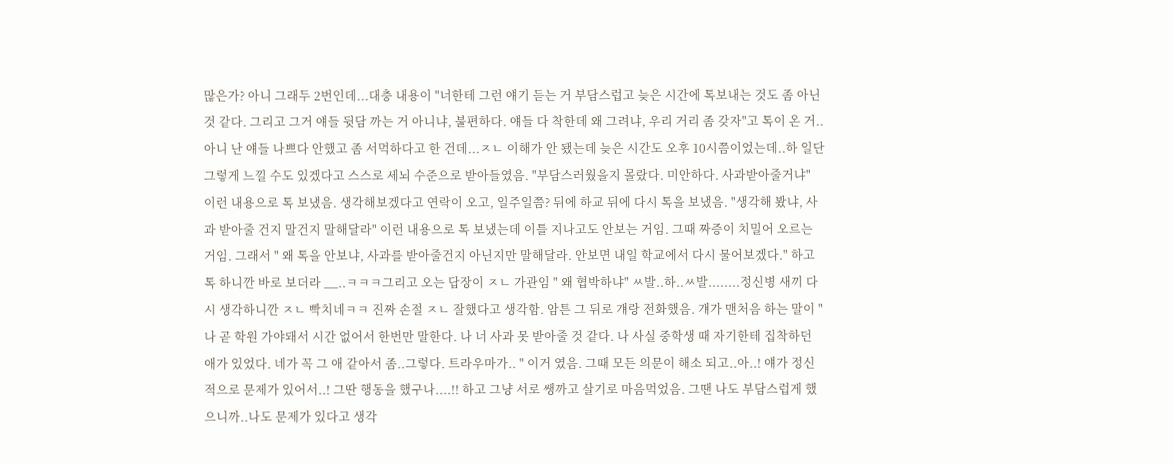많은가? 아니 그래두 2번인데...대충 내용이 "너한테 그런 얘기 듣는 거 부담스럽고 늦은 시간에 톡보내는 것도 좀 아닌 것 같다. 그리고 그거 얘들 뒷담 까는 거 아니냐, 불편하다. 얘들 다 착한데 왜 그려냐, 우리 거리 좀 갖자"고 톡이 온 거..아니 난 얘들 나쁘다 안했고 좀 서먹하다고 한 건데...ㅈㄴ 이해가 안 됐는데 늦은 시간도 오후 10시쯤이었는데..하 일단 그렇게 느낄 수도 있겠다고 스스로 세뇌 수준으로 받아들였음. "부담스러웠을지 몰랐다. 미안하다. 사과받아줄거냐" 이런 내용으로 톡 보냈음. 생각해보겠다고 연락이 오고, 일주일쯤? 뒤에 하교 뒤에 다시 톡을 보냈음. "생각해 봤냐, 사과 받아줄 건지 말건지 말해달라" 이런 내용으로 톡 보냈는데 이틀 지나고도 안보는 거임. 그때 짜증이 치밀어 오르는 거임. 그래서 " 왜 톡을 안보냐, 사과를 받아줄건지 아닌지만 말해달라. 안보면 내일 학교에서 다시 물어보겠다." 하고 톡 하니깐 바로 보더라 __..ㅋㅋㅋ그리고 오는 답장이 ㅈㄴ 가관임 " 왜 협박하냐" ㅆ발..하..ㅆ발........정신병 새끼 다시 생각하니깐 ㅈㄴ 빡치네ㅋㅋ 진짜 손절 ㅈㄴ 잘했다고 생각함. 암튼 그 뒤로 걔랑 전화했음. 걔가 맨처음 하는 말이 "나 곧 학원 가야돼서 시간 없어서 한번만 말한다. 나 너 사과 못 받아줄 것 같다. 나 사실 중학생 때 자기한테 집착하던 애가 있었다. 네가 꼭 그 애 같아서 좀..그렇다. 트라우마가.. " 이거 였음. 그때 모든 의문이 해소 되고..아..! 얘가 정신적으로 문제가 있어서..! 그딴 행동을 했구나....!! 하고 그냥 서로 쌩까고 살기로 마음먹었음. 그땐 나도 부담스럽게 했으니까..나도 문제가 있다고 생각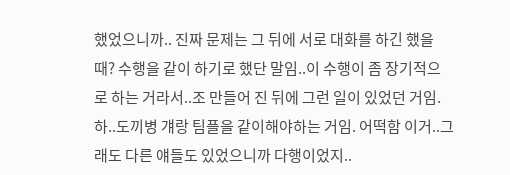했었으니까.. 진짜 문제는 그 뒤에 서로 대화를 하긴 했을 때? 수행을 같이 하기로 했단 말임..이 수행이 좀 장기적으로 하는 거라서..조 만들어 진 뒤에 그런 일이 있었던 거임. 하..도끼병 걔랑 팀플을 같이해야하는 거임. 어떡함 이거..그래도 다른 얘들도 있었으니까 다행이었지..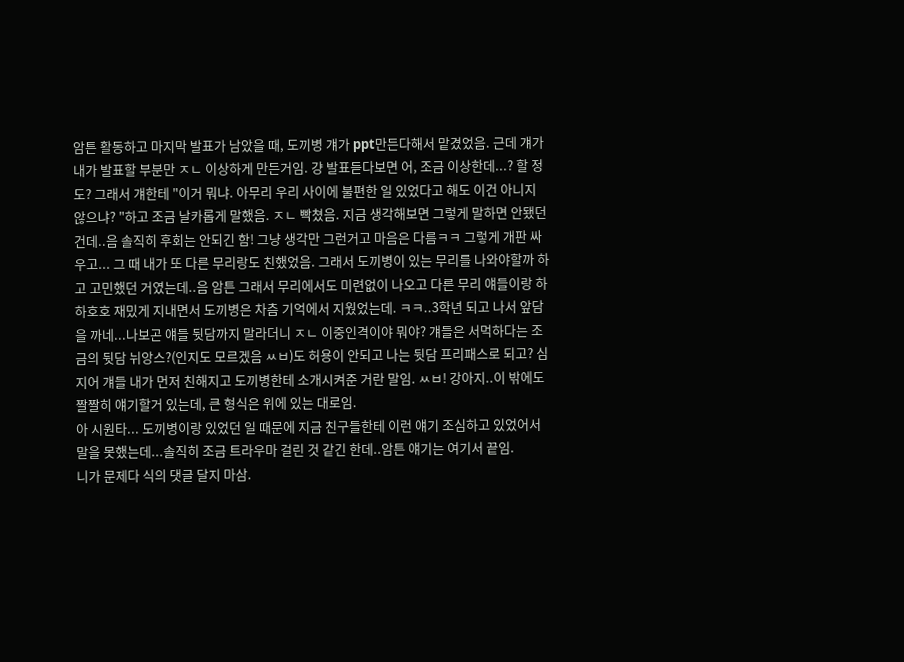암튼 활동하고 마지막 발표가 남았을 때, 도끼병 걔가 ppt만든다해서 맡겼었음. 근데 걔가 내가 발표할 부분만 ㅈㄴ 이상하게 만든거임. 걍 발표듣다보면 어, 조금 이상한데...? 할 정도? 그래서 걔한테 "이거 뭐냐. 아무리 우리 사이에 불편한 일 있었다고 해도 이건 아니지 않으냐? "하고 조금 날카롭게 말했음. ㅈㄴ 빡쳤음. 지금 생각해보면 그렇게 말하면 안됐던 건데..음 솔직히 후회는 안되긴 함! 그냥 생각만 그런거고 마음은 다름ㅋㅋ 그렇게 개판 싸우고... 그 때 내가 또 다른 무리랑도 친했었음. 그래서 도끼병이 있는 무리를 나와야할까 하고 고민했던 거였는데..음 암튼 그래서 무리에서도 미련없이 나오고 다른 무리 얘들이랑 하하호호 재밌게 지내면서 도끼병은 차츰 기억에서 지웠었는데. ㅋㅋ..3학년 되고 나서 앞담을 까네...나보곤 얘들 뒷담까지 말라더니 ㅈㄴ 이중인격이야 뭐야? 걔들은 서먹하다는 조금의 뒷담 뉘앙스?(인지도 모르겠음 ㅆㅂ)도 허용이 안되고 나는 뒷담 프리패스로 되고? 심지어 걔들 내가 먼저 친해지고 도끼병한테 소개시켜준 거란 말임. ㅆㅂ! 강아지..이 밖에도 짤짤히 얘기할거 있는데, 큰 형식은 위에 있는 대로임.
아 시원타... 도끼병이랑 있었던 일 때문에 지금 친구들한테 이런 얘기 조심하고 있었어서 말을 못했는데...솔직히 조금 트라우마 걸린 것 같긴 한데..암튼 얘기는 여기서 끝임.
니가 문제다 식의 댓글 달지 마삼.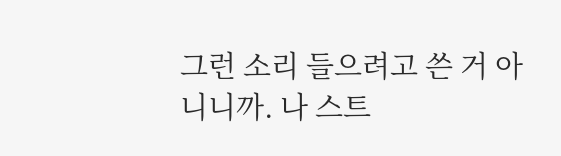그런 소리 들으려고 쓴 거 아니니까. 나 스트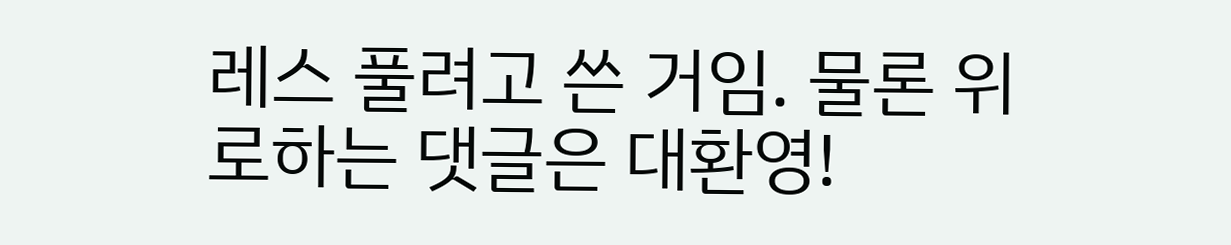레스 풀려고 쓴 거임. 물론 위로하는 댓글은 대환영!